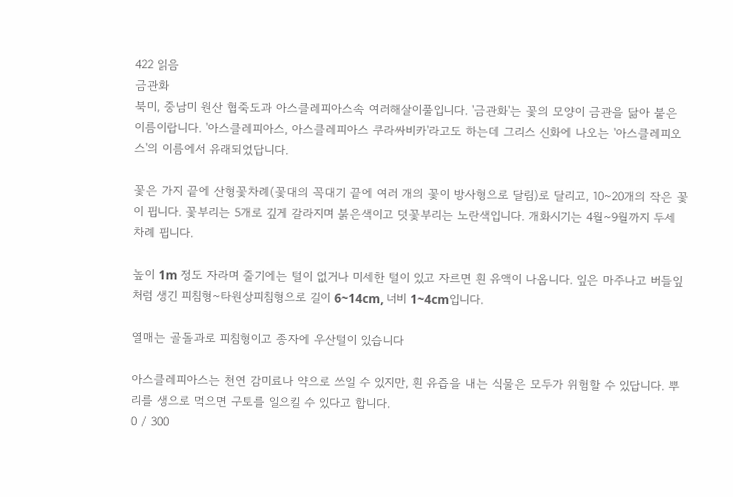422 읽음
금관화
북미, 중남미 원산 협죽도과 아스클레피아스속 여러해살이풀입니다. '금관화'는 꽃의 모양이 금관을 닮아 붙은 이름이랍니다. '아스클레피아스, 아스클레피아스 쿠라싸비카'라고도 하는데 그리스 신화에 나오는 '아스클레피오스'의 이름에서 유래되었답니다.

꽃은 가지 끝에 산형꽃차례(꽃대의 꼭대기 끝에 여러 개의 꽃이 방사형으로 달림)로 달리고, 10~20개의 작은 꽃이 핍니다. 꽃부리는 5개로 깊게 갈라지며 붉은색이고 덧꽃부리는 노란색입니다. 개화시기는 4월~9월까지 두세 차례 핍니다.

높이 1m 정도 자라며 줄기에는 털이 없거나 미세한 털이 있고 자르면 흰 유액이 나옵니다. 잎은 마주나고 버들잎처럼 생긴 피침형~타원상피침형으로 길이 6~14cm, 너비 1~4cm입니다.

열매는 골돌과로 피침형이고 종자에 우산털이 있습니다

아스클레피아스는 천연 감미료나 약으로 쓰일 수 있지만, 흰 유즙을 내는 식물은 모두가 위험할 수 있답니다. 뿌리를 생으로 먹으면 구토를 일으킬 수 있다고 합니다.
0 / 300